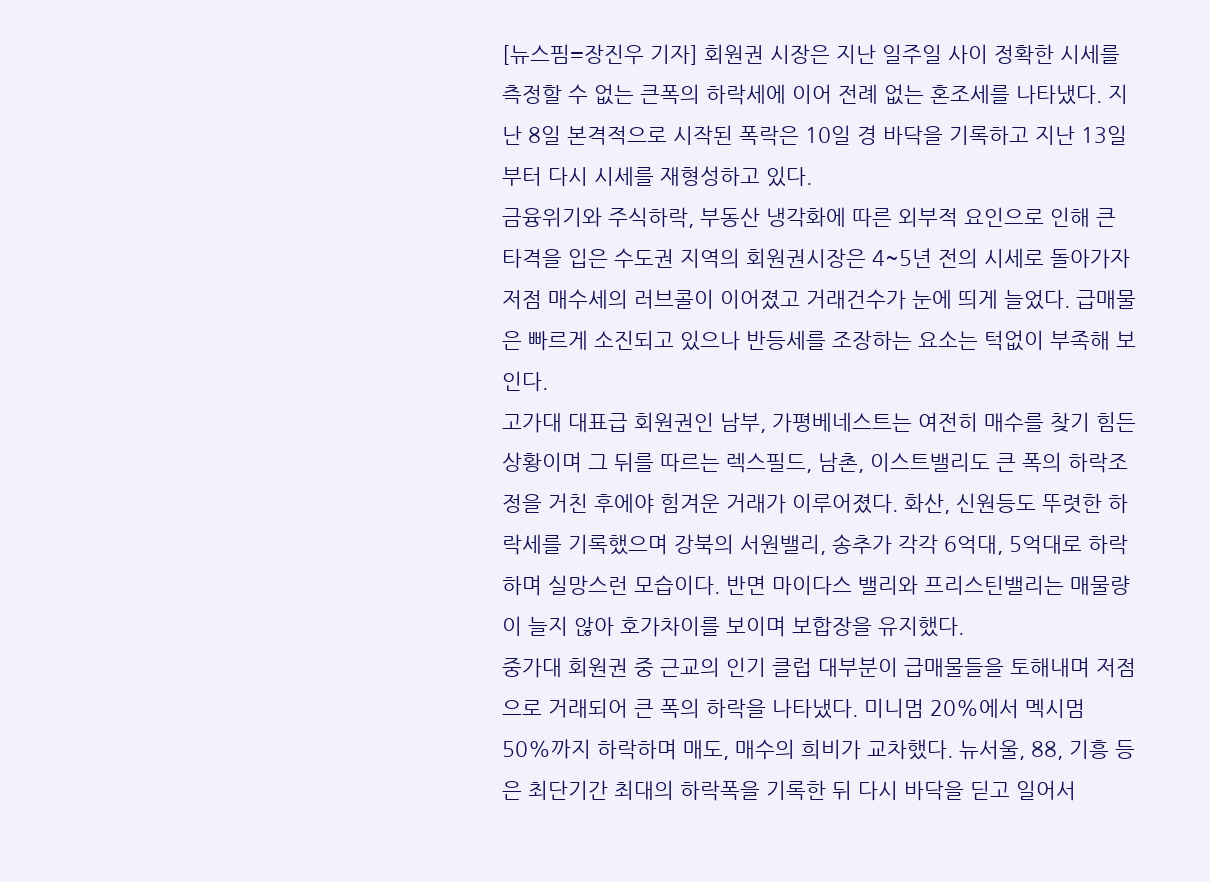[뉴스핌=장진우 기자] 회원권 시장은 지난 일주일 사이 정확한 시세를 측정할 수 없는 큰폭의 하락세에 이어 전례 없는 혼조세를 나타냈다. 지난 8일 본격적으로 시작된 폭락은 10일 경 바닥을 기록하고 지난 13일부터 다시 시세를 재형성하고 있다.
금융위기와 주식하락, 부동산 냉각화에 따른 외부적 요인으로 인해 큰 타격을 입은 수도권 지역의 회원권시장은 4~5년 전의 시세로 돌아가자 저점 매수세의 러브콜이 이어졌고 거래건수가 눈에 띄게 늘었다. 급매물은 빠르게 소진되고 있으나 반등세를 조장하는 요소는 턱없이 부족해 보인다.
고가대 대표급 회원권인 남부, 가평베네스트는 여전히 매수를 찾기 힘든 상황이며 그 뒤를 따르는 렉스필드, 남촌, 이스트밸리도 큰 폭의 하락조정을 거친 후에야 힘겨운 거래가 이루어졌다. 화산, 신원등도 뚜렷한 하락세를 기록했으며 강북의 서원밸리, 송추가 각각 6억대, 5억대로 하락하며 실망스런 모습이다. 반면 마이다스 밸리와 프리스틴밸리는 매물량이 늘지 않아 호가차이를 보이며 보합장을 유지했다.
중가대 회원권 중 근교의 인기 클럽 대부분이 급매물들을 토해내며 저점으로 거래되어 큰 폭의 하락을 나타냈다. 미니멈 20%에서 멕시멈 50%까지 하락하며 매도, 매수의 희비가 교차했다. 뉴서울, 88, 기흥 등은 최단기간 최대의 하락폭을 기록한 뒤 다시 바닥을 딛고 일어서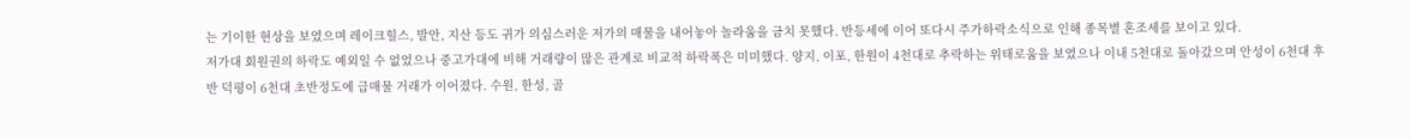는 기이한 현상을 보였으며 레이크힐스, 발안, 지산 등도 귀가 의심스러운 저가의 매물을 내어놓아 놀라움을 금치 못했다. 반등세에 이어 또다시 주가하락소식으로 인해 종목별 혼조세를 보이고 있다.
저가대 회원권의 하락도 예외일 수 없었으나 중고가대에 비해 거래량이 많은 관계로 비교적 하락폭은 미미했다. 양지, 이포, 한원이 4천대로 추락하는 위태로움을 보였으나 이내 5천대로 돌아갔으며 안성이 6천대 후반 덕평이 6천대 초반정도에 급매물 거래가 이어졌다. 수원, 한성, 골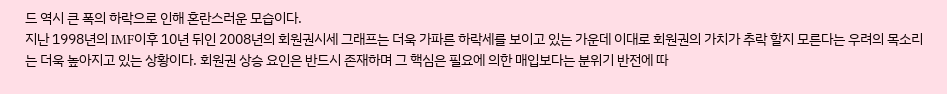드 역시 큰 폭의 하락으로 인해 혼란스러운 모습이다.
지난 1998년의 IMF이후 10년 뒤인 2008년의 회원권시세 그래프는 더욱 가파른 하락세를 보이고 있는 가운데 이대로 회원권의 가치가 추락 할지 모른다는 우려의 목소리는 더욱 높아지고 있는 상황이다. 회원권 상승 요인은 반드시 존재하며 그 핵심은 필요에 의한 매입보다는 분위기 반전에 따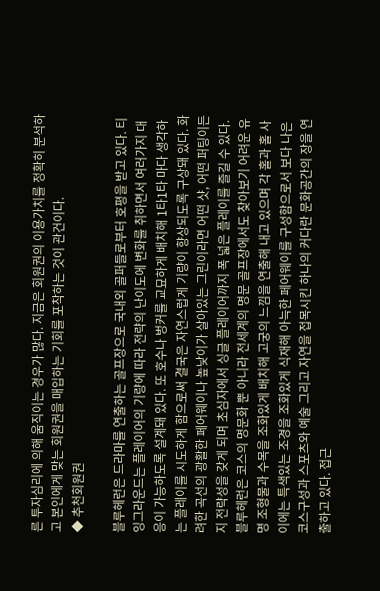른 투자심리에 의해 움직이는 경우가 많다. 지금은 회원권의 이용가치를 정확히 분석하고 본인에게 맞는 회원권을 매입하는 기회를 포착하는 것이 관건이다.
◆ 추천회원권

블루헤런은 드라마를 연출하는 골프장으로 국내외 골퍼들로부터 호평을 받고 있다. 티잉그라운드는 플레이어의 기량에 따라 전략의 난이도에 변화를 취하면서 여러가지 대응이 가능하도록 설계돼 있다. 또 호수나 벙커를 교묘하게 배치해 1타1타 마다 생각하는 플레이를 시도하게 함으로써 결국은 자연스럽게 기량이 향상되도록 구상돼 있다. 화려한 곡선의 광활한 페어웨이나 높낮이가 살아있는 그린이라면 어떤 샷, 어떤 퍼팅이든지 전략성을 갖게 되며 초심자에서 싱글 플레이어까지 폭 넓은 플레이를 즐길 수 있다.
블루헤런은 코스의 명문화 뿐 아니라 전세계의 명문 골프장에서도 찾아보기 어려운 유명 조형물과 수목을 조화있게 배치해 고궁의 느낌을 연출해 내고 있으며 각 홀과 홀 사이에는 특색있는 조경을 조화있게 식재해 아늑한 페어웨이를 구성함으로서 보다 나은 코스구성과 스포츠와 예술 그리고 자연을 접목시킨 하나의 커다란 문화공간의 장을 연출하고 있다. 접근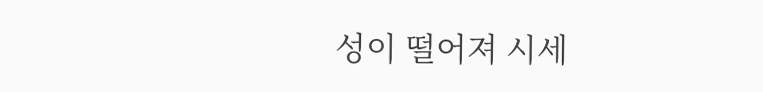성이 떨어져 시세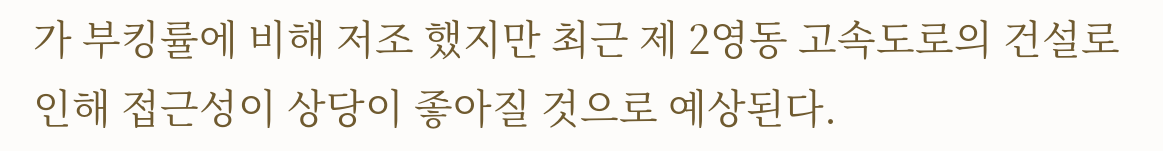가 부킹률에 비해 저조 했지만 최근 제 2영동 고속도로의 건설로 인해 접근성이 상당이 좋아질 것으로 예상된다.